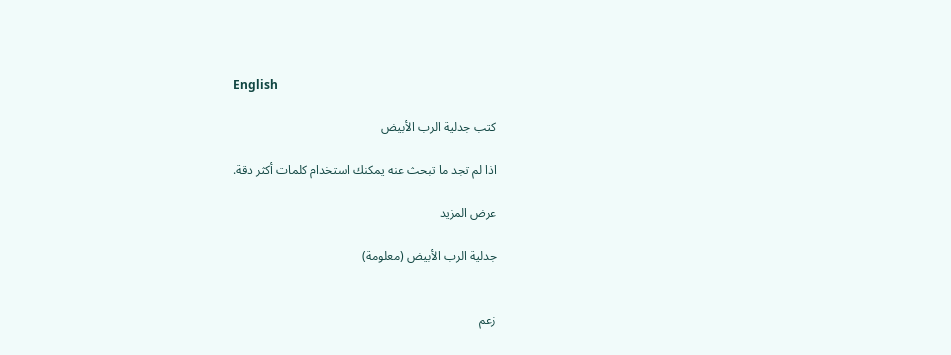English

كتب جدلية الرب الأبيض

اذا لم تجد ما تبحث عنه يمكنك استخدام كلمات أكثر دقة.

عرض المزيد

جدلية الرب الأبيض (معلومة)


زعم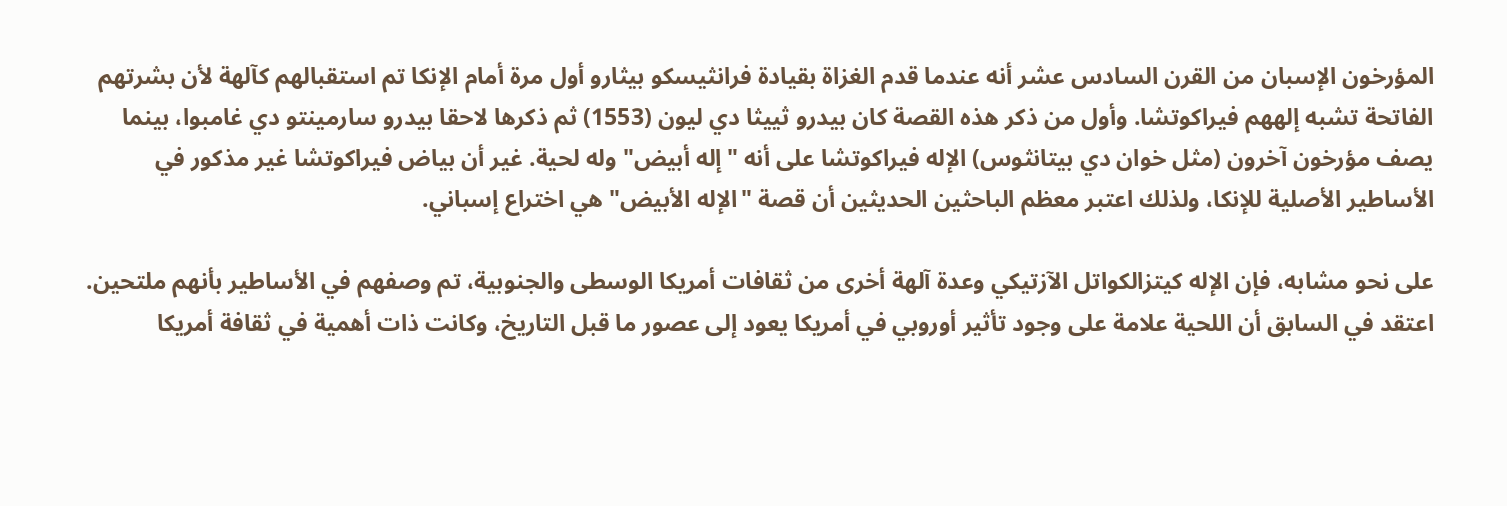المؤرخون الإسبان من القرن السادس عشر أنه عندما قدم الغزاة بقيادة فرانثيسكو بيثارو أول مرة أمام الإنكا تم استقبالهم كآلهة لأن بشرتهم الفاتحة تشبه إلههم فيراكوتشا. وأول من ذكر هذه القصة كان بيدرو ثييثا دي ليون (1553) ثم ذكرها لاحقا بيدرو سارمينتو دي غامبوا، بينما يصف مؤرخون آخرون (مثل خوان دي بيتانثوس) الإله فيراكوتشا على أنه "إله أبيض" وله لحية. غير أن بياض فيراكوتشا غير مذكور في الأساطير الأصلية للإنكا، ولذلك اعتبر معظم الباحثين الحديثين أن قصة "الإله الأبيض" هي اختراع إسباني.

على نحو مشابه، فإن الإله كيتزالكواتل الآزتيكي وعدة آلهة أخرى من ثقافات أمريكا الوسطى والجنوبية، تم وصفهم في الأساطير بأنهم ملتحين. اعتقد في السابق أن اللحية علامة على وجود تأثير أوروبي في أمريكا يعود إلى عصور ما قبل التاريخ، وكانت ذات أهمية في ثقافة أمريكا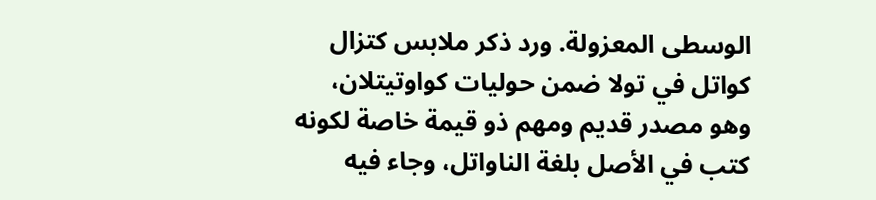الوسطى المعزولة. ورد ذكر ملابس كتزال كواتل في تولا ضمن حوليات كواوتيتلان، وهو مصدر قديم ومهم ذو قيمة خاصة لكونه كتب في الأصل بلغة الناواتل، وجاء فيه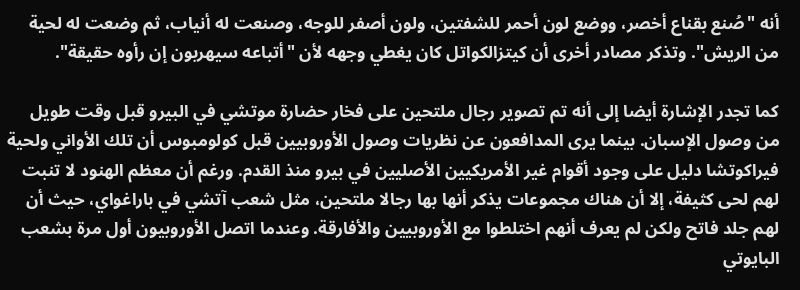أنه "صُنع بقناع أخصر، ووضع لون أحمر للشفتين، ولون أصفر للوجه، وصنعت له أنياب، ثم وضعت له لحية من الريش". وتذكر مصادر أخرى أن كيتزالكواتل كان يغطي وجهه لأن "أتباعه سيهربون إن رأوه حقيقة".

كما تجدر الإشارة أيضا إلى أنه تم تصوير رجال ملتحين على فخار حضارة موتشي في البيرو قبل وقت طويل من وصول الإسبان. بينما يرى المدافعون عن نظريات وصول الأوروبيين قبل كولومبوس أن تلك الأواني ولحية فيراكوتشا دليل على وجود أقوام غير الأمريكيين الأصليين في بيرو منذ القدم. ورغم أن معظم الهنود لا تنبت لهم لحى كثيفة، إلا أن هناك مجموعات يذكر أنها بها رجالا ملتحين، مثل شعب آتشي في باراغواي، حيث أن لهم جلد فاتح ولكن لم يعرف أنهم اختلطوا مع الأوروبيين والأفارقة. وعندما اتصل الأوروبيون أول مرة بشعب البايوتي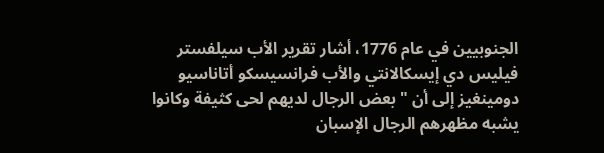الجنوبيين في عام 1776، أشار تقرير الأب سيلفستر فيليس دي إيسكالانتي والأب فرانسيسكو أتاناسيو دومينغيز إلى أن "بعض الرجال لديهم لحى كثيفة وكانوا يشبه مظهرهم الرجال الإسبان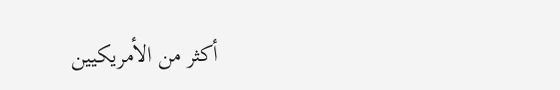أكثر من الأمريكيين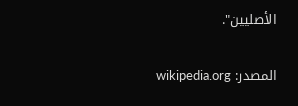الأصليين".

المصدر: wikipedia.org